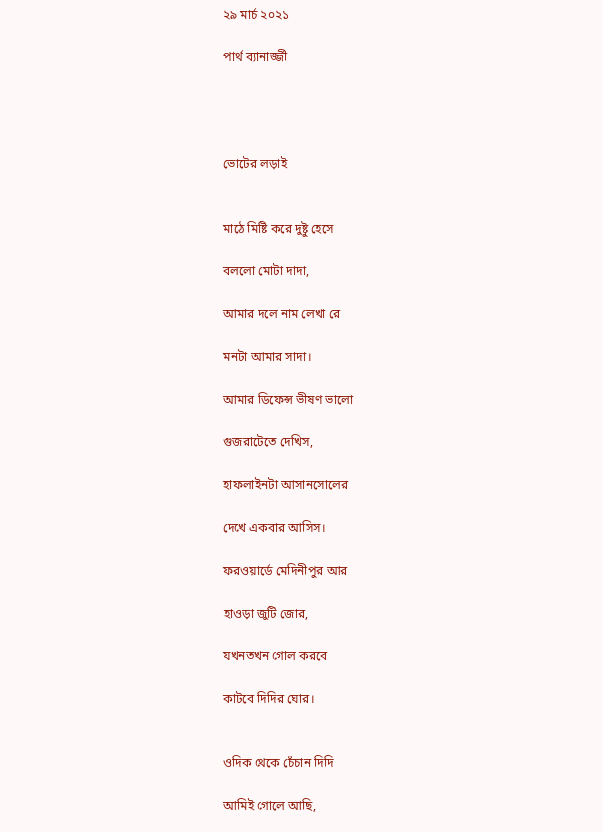২৯ মার্চ ২০২১

পার্থ ব্যানার্জ্জী




ভোটের লড়াই


মাঠে মিষ্টি করে দুষ্টু হেসে

বললো মোটা দাদা,

আমার দলে নাম লেখা রে

মনটা আমার সাদা।

আমার ডিফেন্স ভীষণ ভালো

গুজরাটেতে দেখিস,

হাফলাইনটা আসানসোলের

দেখে একবার আসিস।

ফরওয়ার্ডে মেদিনীপুর আর

হাওড়া জুটি জোর,

যখনতখন গোল করবে

কাটবে দিদির ঘোর।


ওদিক থেকে চেঁচান দিদি

আমিই গোলে আছি,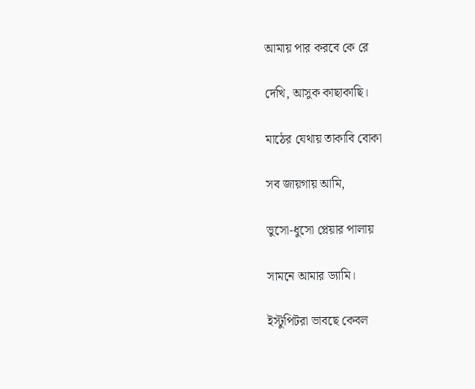আমায় পার করবে কে রে

দেখি, আসুক কাছাকাছি।

মাঠের যেথায় তাকাবি বোকা

সব জায়গায় আমি,

ভুসো-ধুসো প্লেয়ার পালায়

সামনে আমার ড্যামি।

ইস্টুপিটরা ভাবছে কেবল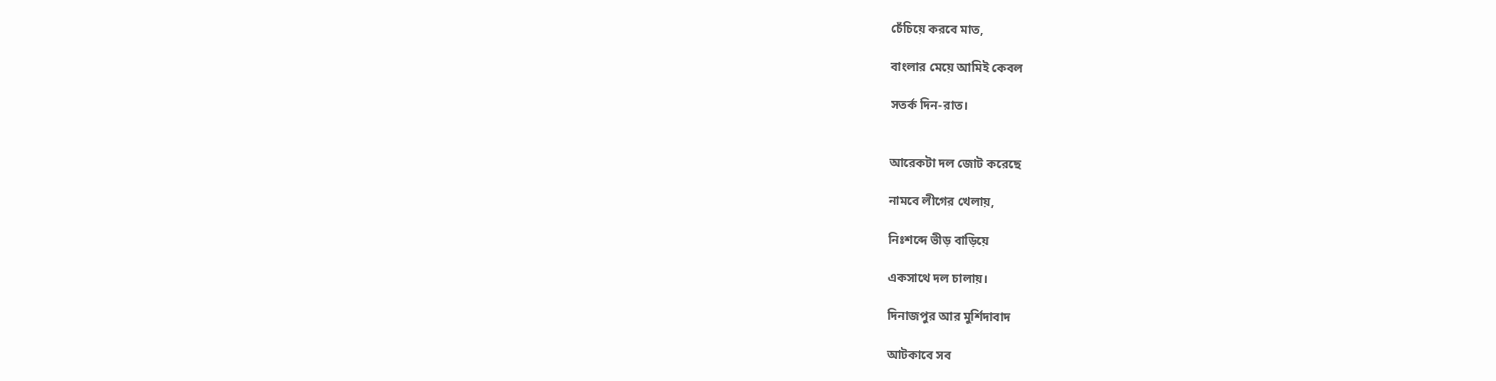চেঁচিয়ে করবে মাত,

বাংলার মেয়ে আমিই কেবল

সতর্ক দিন-রাত।


আরেকটা দল জোট করেছে

নামবে লীগের খেলায়,

নিঃশব্দে ভীড় বাড়িয়ে

একসাথে দল চালায়।

দিনাজপুর আর মুর্শিদাবাদ

আটকাবে সব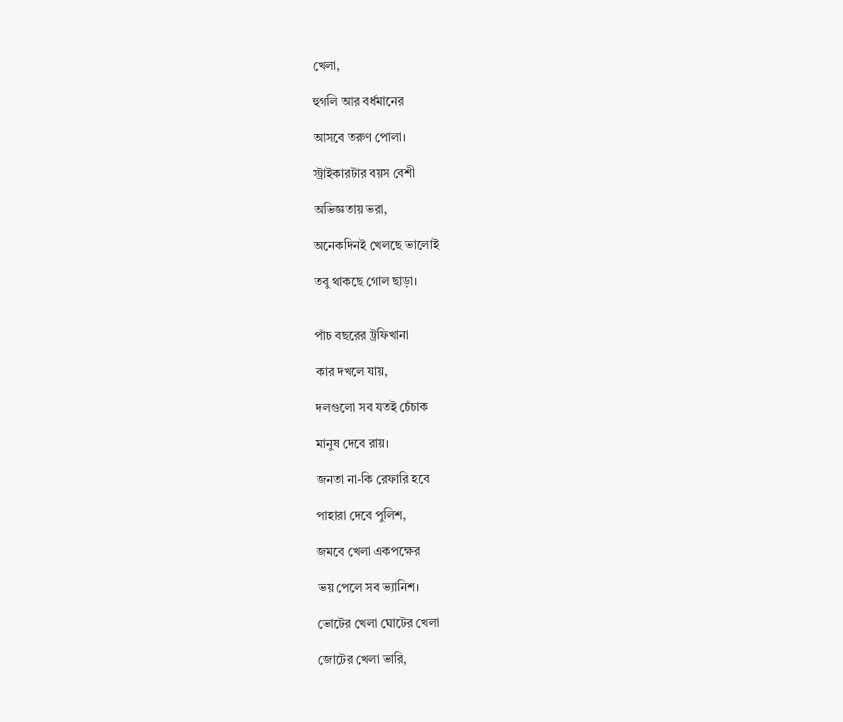খেলা,

হুগলি আর বর্ধমানের

আসবে তরুণ পোলা।

স্ট্রাইকারটার বয়স বেশী

অভিজ্ঞতায় ভরা,

অনেকদিনই খেলছে ভালোই

তবু থাকছে গোল ছাড়া।


পাঁচ বছরের ট্রফিখানা

কার দখলে যায়,

দলগুলো সব যতই চেঁচাক

মানুষ দেবে রায়।

জনতা না-কি রেফারি হবে

পাহারা দেবে পুলিশ,

জমবে খেলা একপক্ষের

ভয় পেলে সব ভ্যানিশ।

ভোটের খেলা ঘোটের খেলা

জোটের খেলা ভারি,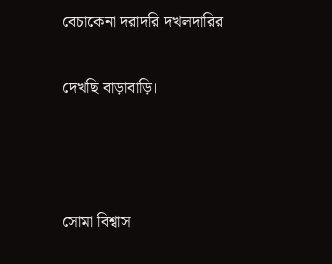বেচাকেনা দরাদরি দখলদারির

দেখছি বাড়াবাড়ি।



সোমা বিশ্বাস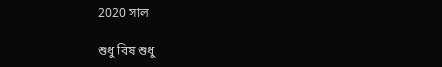2020 সাল

শুধু বিষ শুধু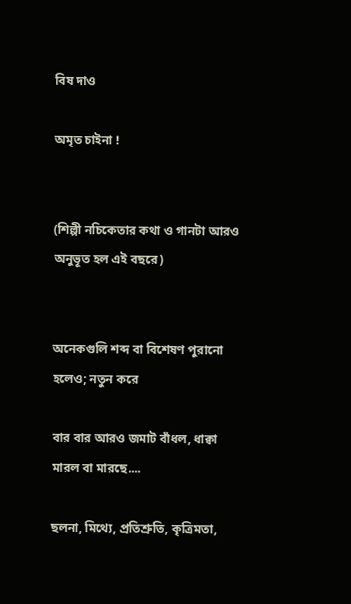বিষ দাও

অমৃত চাইনা !


(শিল্পী নচিকেতার কথা ও গানটা আরও অনুভূত হল এই বছরে)


অনেকগুলি শব্দ বা বিশেষণ পুরানো হলেও; নতুন করে

বার বার আরও জমাট বাঁধল, ধাক্বা  মারল বা মারছে....

ছলনা, মিথ্যে, প্রতিশ্রুতি, কৃত্রিমতা,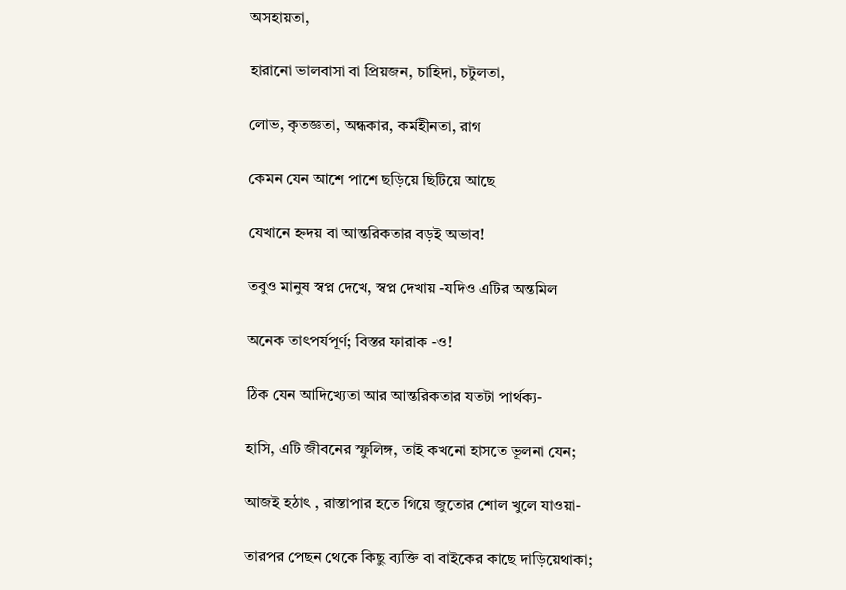অসহায়তা,

হারানো ভালবাসা বা প্রিয়জন, চাহিদা, চটুলতা,

লোভ, কৃতজ্ঞতা, অন্ধকার, কর্মহীনতা, রাগ

কেমন যেন আশে পাশে ছড়িয়ে ছিটিয়ে আছে

যেখানে হ্নদয় বা আন্ত‍রিকতার বড়ই অভাব!

তবুও মানুষ স্বপ্ন দেখে, স্বপ্ন দেখায় -যদিও এটির অন্তমিল

অনেক তাৎপর্যপূর্ণ; বিস্তর ফারাক -ও!

ঠিক যেন আদিখ্যেতা আর আন্তরিকতার যতটা পার্থক‍্য-

হাসি, এটি জীবনের স্ফুলিঙ্গ, তাই কখনো হাসতে ভূলনা যেন;

আজই হঠাৎ , রাস্তাপার হতে গিয়ে জুতোর শোল খুলে যাওয়া-

তারপর পেছন থেকে কিছু ব‍্যক্তি বা বাইকের কাছে দাড়িয়েথাকা;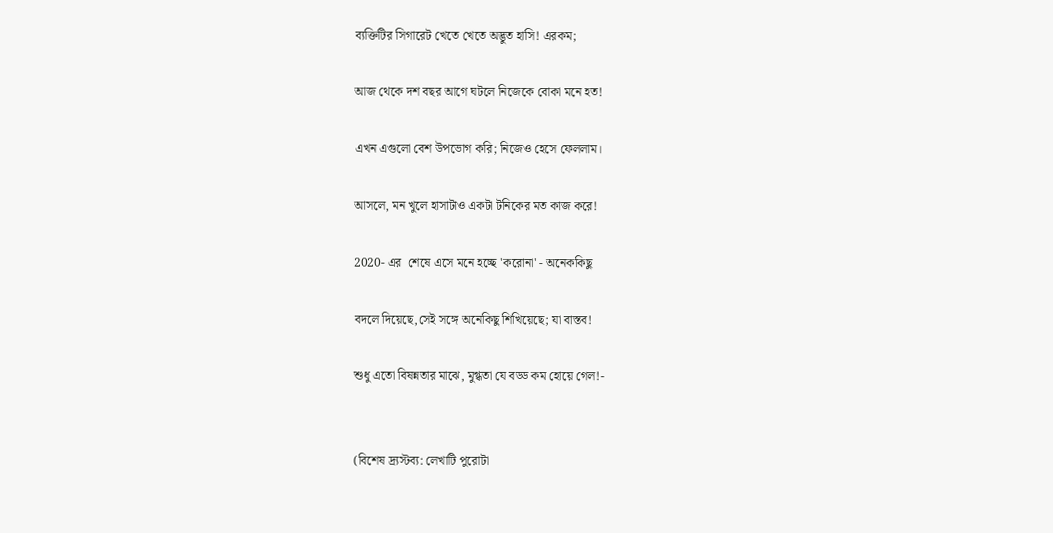ব্যক্তিটির সিগারেট খেতে খেতে অদ্ভুত হাসি! এরকম;

আজ থেকে দশ বছর আগে ঘটলে নিজেকে বোকা মনে হত!

এখন এগুলো বেশ উপভোগ করি; নিজেও হেসে ফেললাম।

আসলে, মন খুলে হাসাটাও একটা টনিকের মত কাজ করে!

2020- এর  শেষে এসে মনে হচ্ছে 'করোনা' - অনেককিছু

বদলে দিয়েছে,সেই সঙ্গে অনেকিছু শিখিয়েছে; যা বাস্তব!

শুধু এতো বিষন্নতার মাঝে, মুগ্ধতা যে বড্ড কম হোয়ে গেল!-


(বিশেষ দ্র্যস্টব্য: লেখাটি পুরোটা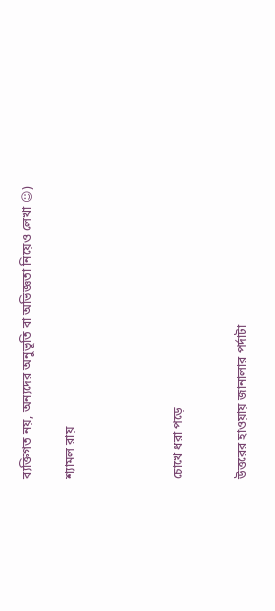ব্যক্তিগত নয়, অন্যদের অনুভূতি বা অভি‍জ্ঞতা নিয়েও লেখা ☺)

শ্যামল রায়




চোখে ধরা পড়ে


উত্তরের হাওয়ায় জানালার পর্দাটা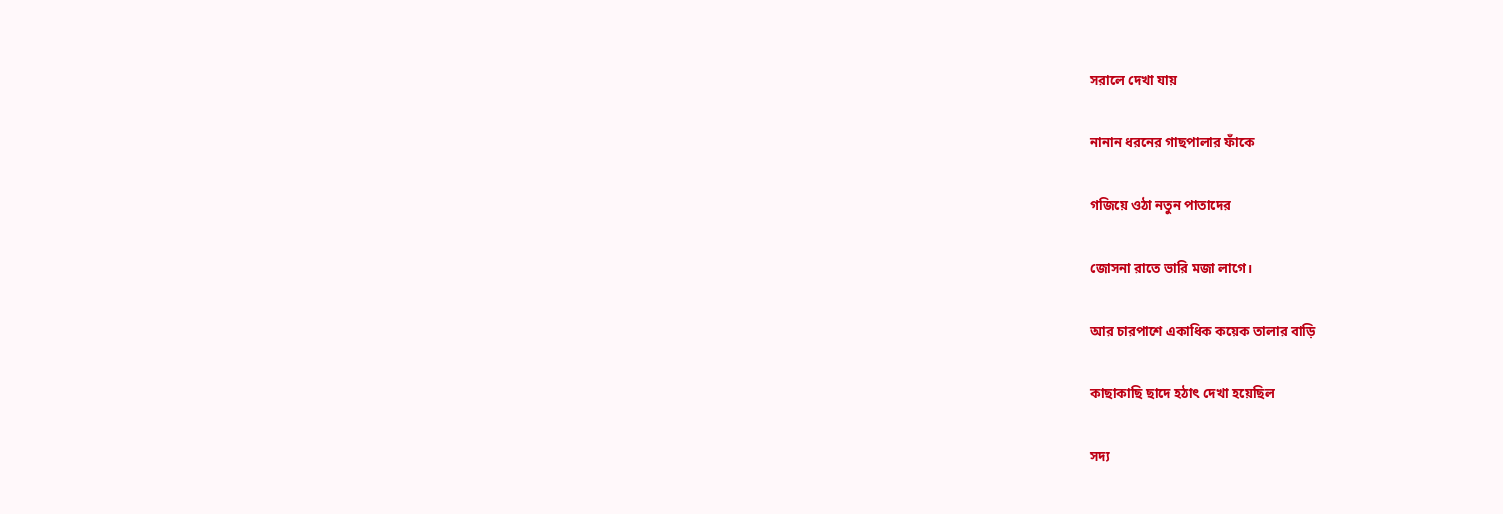সরালে দেখা যায়

নানান ধরনের গাছপালার ফাঁকে

গজিয়ে ওঠা নতুন পাতাদের

জোসনা রাতে ভারি মজা লাগে।

আর চারপাশে একাধিক কয়েক তালার বাড়ি

কাছাকাছি ছাদে হঠাৎ দেখা হয়েছিল

সদ্য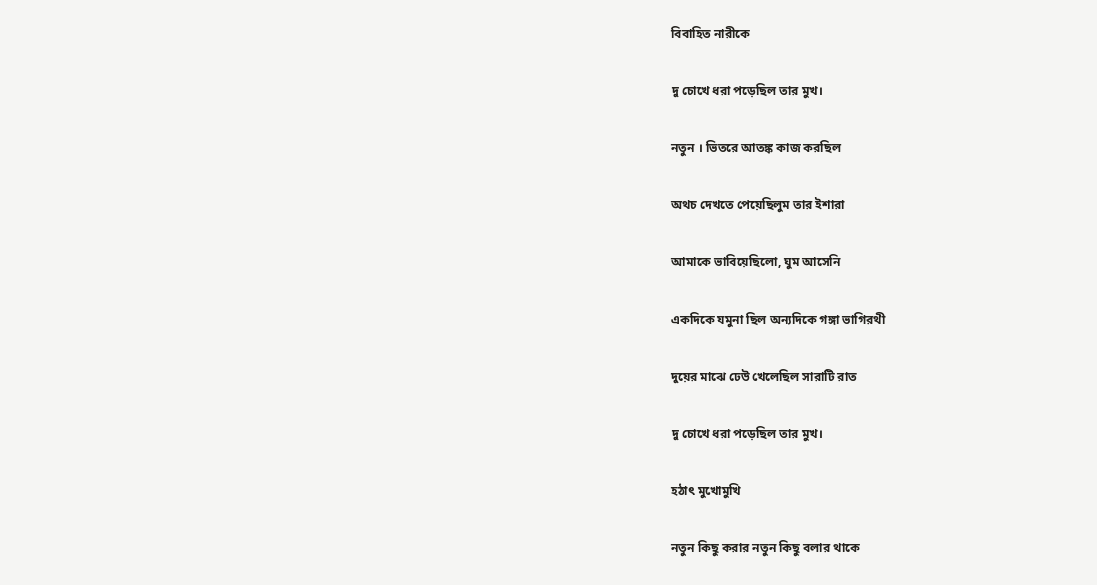বিবাহিত নারীকে

দু চোখে ধরা পড়েছিল তার মুখ।

নতুন । ভিতরে আতঙ্ক কাজ করছিল

অথচ দেখতে পেয়েছিলুম তার ইশারা

আমাকে ভাবিয়েছিলো, ঘুম আসেনি

একদিকে যমুনা ছিল অন্যদিকে গঙ্গা ভাগিরথী

দুয়ের মাঝে ঢেউ খেলেছিল সারাটি রাত

দু চোখে ধরা পড়েছিল তার মুখ।

হঠাৎ মুখোমুখি

নতুন কিছু করার নতুন কিছু বলার থাকে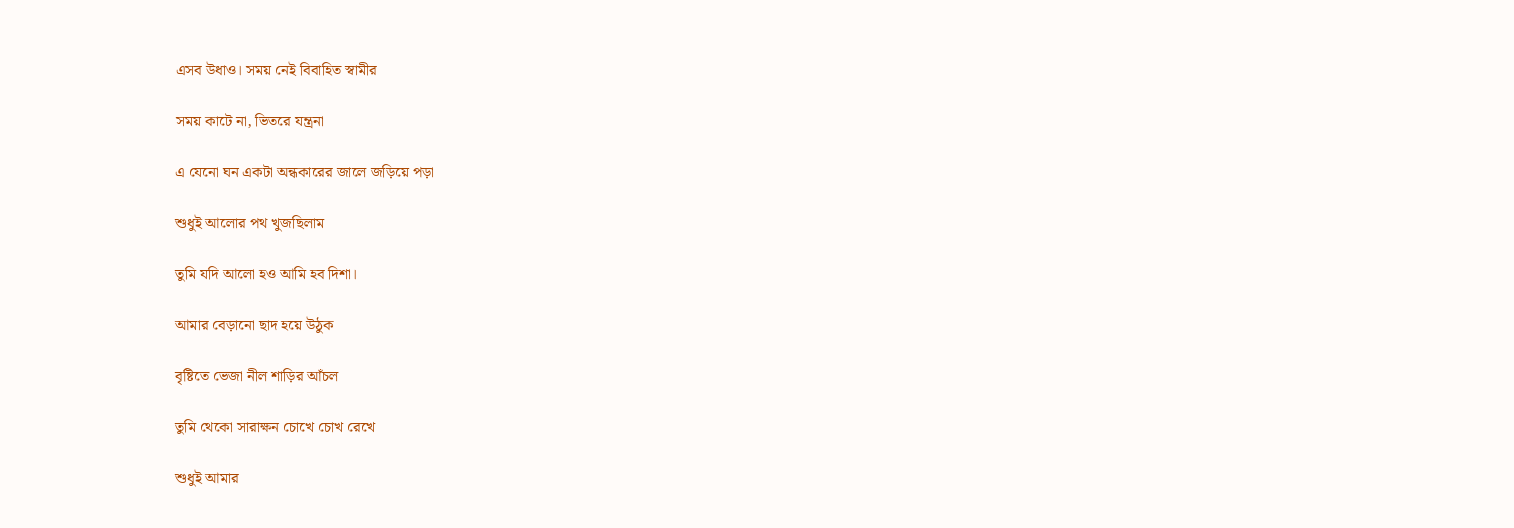এসব উধাও। সময় নেই বিবাহিত স্বামীর

সময় কাটে না, ভিতরে যন্ত্রনা

এ যেনো ঘন একটা অন্ধকারের জালে জড়িয়ে পড়া

শুধুই আলোর পথ খুজছিলাম

তুমি যদি আলো হও আমি হব দিশা।

আমার বেড়ানো ছাদ হয়ে উঠুক

বৃষ্টিতে ভেজা নীল শাড়ির আঁচল

তুমি থেকো সারাক্ষন চোখে চোখ রেখে

শুধুই আমার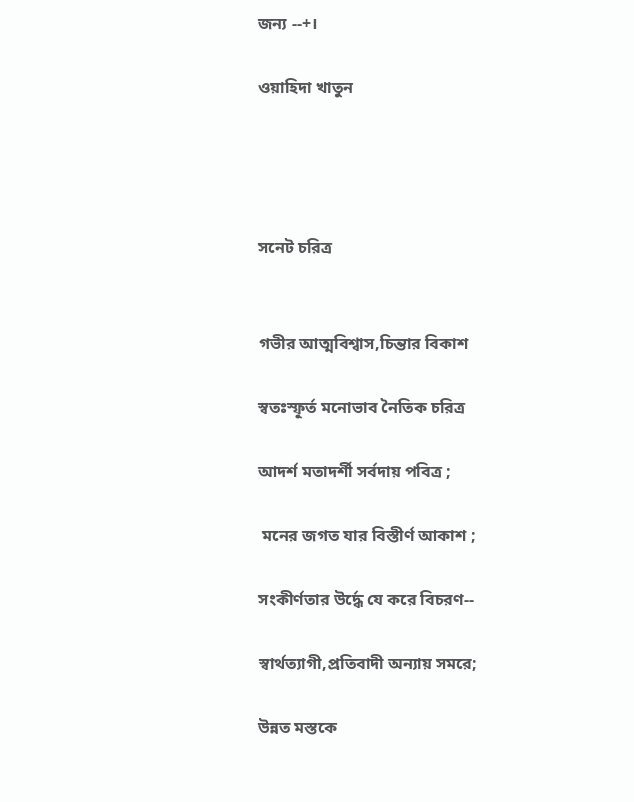জন্য --+।

ওয়াহিদা খাতুন




সনেট চরিত্র


গভীর আত্মবিশ্বাস,চিন্তার বিকাশ

স্বতঃস্ফূর্ত মনোভাব নৈতিক চরিত্র

আদর্শ মতাদর্শী সর্বদায় পবিত্র ;

 মনের জগত যার বিস্তীর্ণ আকাশ ;

সংকীর্ণতার উর্দ্ধে যে করে বিচরণ--

স্বার্থত্যাগী,প্রতিবাদী অন্যায় সমরে;

উন্নত মস্তকে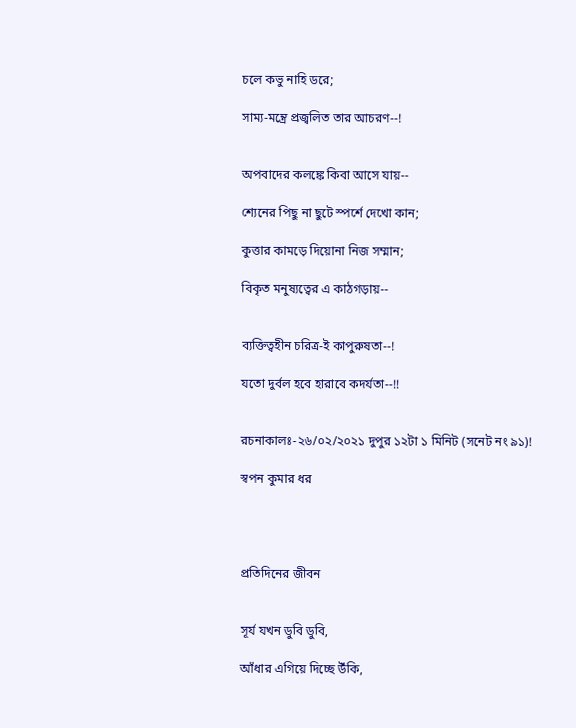চলে কভু নাহি ডরে;

সাম্য-মন্ত্রে প্রজ্বলিত তার আচরণ--!


অপবাদের কলঙ্কে কিবা আসে যায়--

শ্যেনের পিছু না ছুটে স্পর্শে দেখো কান;

কুত্তার কামড়ে দিয়োনা নিজ সম্মান;

বিকৃত মনুষ্যত্বের এ কাঠগড়ায়--


ব্যক্তিত্বহীন চরিত্র-ই কাপুরুষতা--!

যতো দুর্বল হবে হারাবে কদর্যতা--!!


রচনাকালঃ-২৬/০২/২০২১ দুপুর ১২টা ১ মিনিট (সনেট নং ৯১)!

স্বপন কুমার ধর




প্রতিদিনের জীবন


সূর্য যখন ডুবি ডুবি,

আঁধার এগিয়ে দিচ্ছে উঁকি,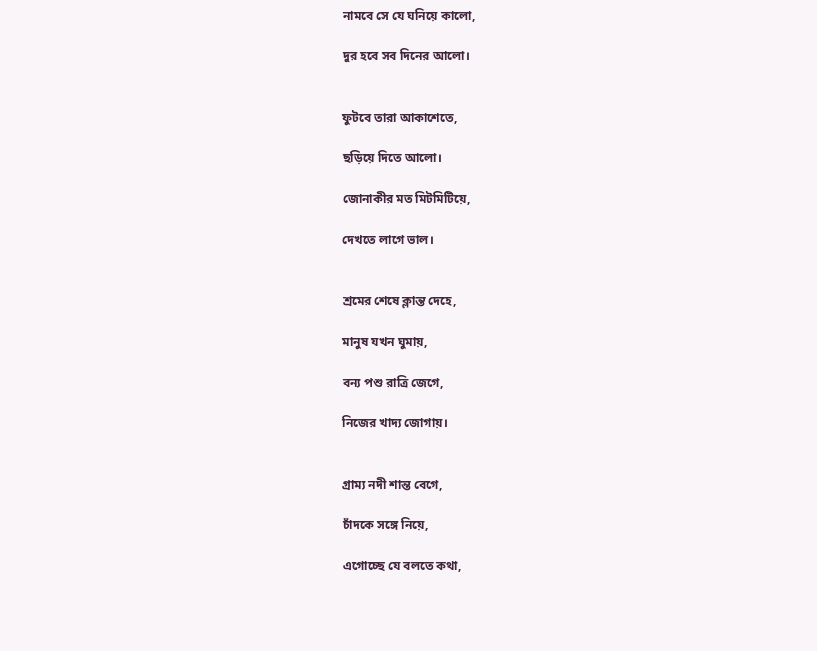নামবে সে যে ঘনিয়ে কালো,

দুর হবে সব দিনের আলো।


ফুটবে তারা আকাশেতে,

ছড়িয়ে দিতে আলো।

জোনাকীর মত মিটমিটিয়ে,

দেখতে লাগে ভাল।


শ্রমের শেষে ক্লান্ত দেহে,

মানুষ যখন ঘুমায়,

বন্য পশু রাত্রি জেগে,

নিজের খাদ্য জোগায়।


গ্ৰাম্য নদী শান্ত বেগে,

চাঁদকে সঙ্গে নিয়ে,

এগোচ্ছে যে বলতে কথা,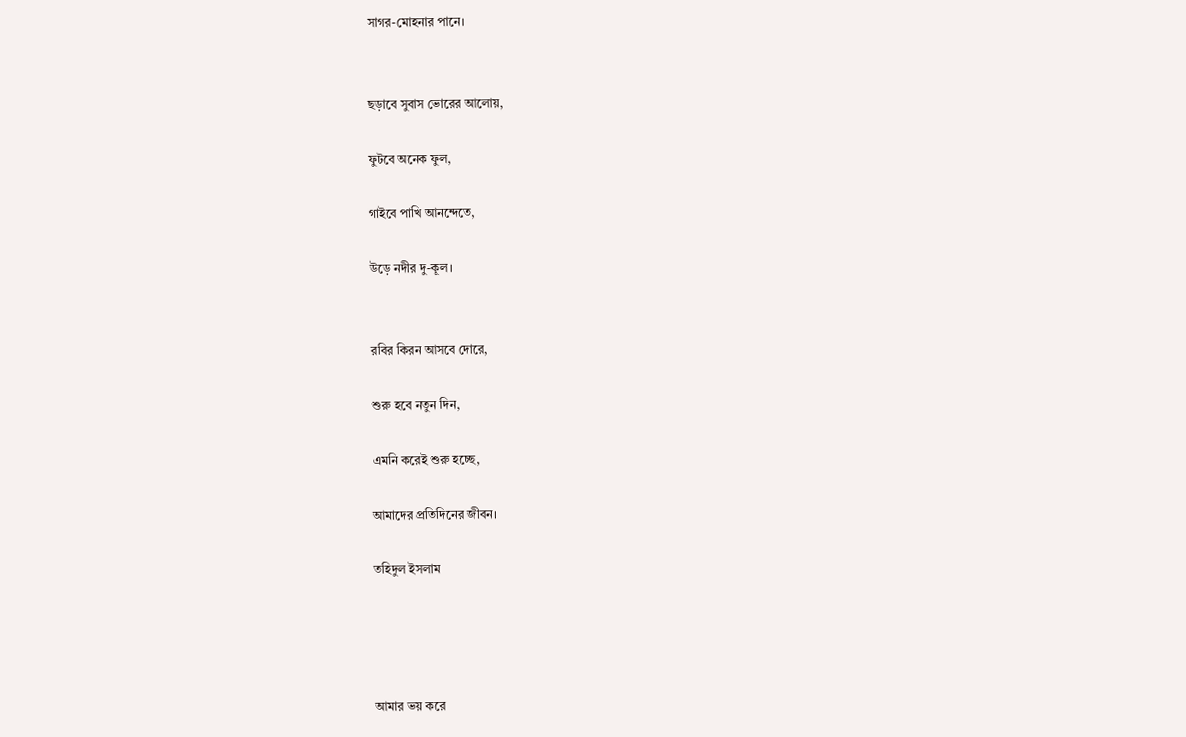সাগর-মোহনার পানে।


ছড়াবে সুবাস ভোরের আলোয়,

ফুটবে অনেক ফুল,

গাইবে পাখি আনন্দেতে,

উড়ে নদীর দু-কূল।


রবির কিরন আসবে দোরে,

শুরু হবে নতুন দিন,

এমনি করেই শুরু হচ্ছে,

আমাদের প্রতিদিনের জীবন।

তহিদুল ইসলাম




আমার ভয় করে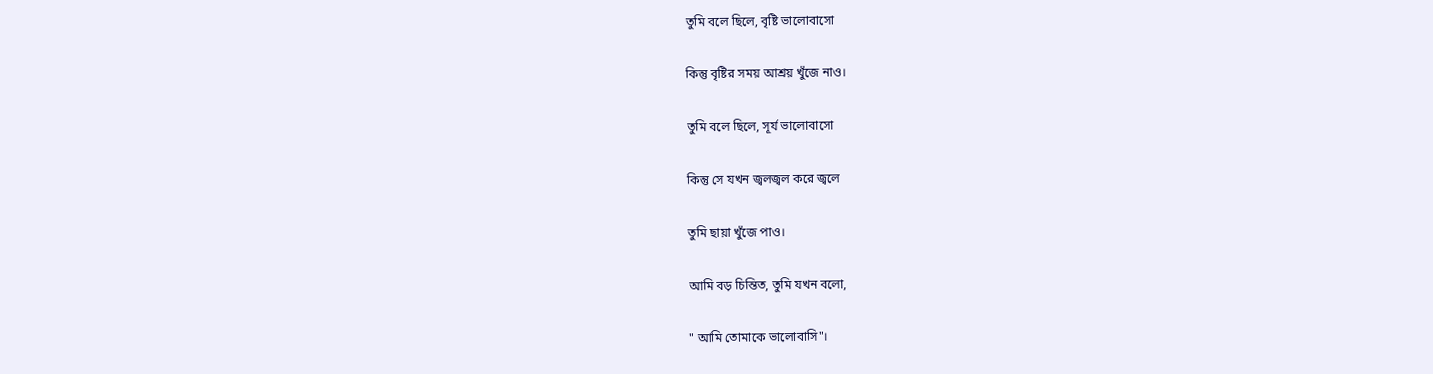তুমি বলে ছিলে, বৃষ্টি ভালোবাসো

কিন্তু বৃষ্টির সময় আশ্রয় খুঁজে নাও।

তুমি বলে ছিলে, সূর্য ভালোবাসো

কিন্তু সে যখন জ্বলজ্বল করে জ্বলে

তুমি ছায়া খুঁজে পাও।

আমি বড় চিন্তিত, তুমি যখন বলো,

" আমি তোমাকে ভালোবাসি"।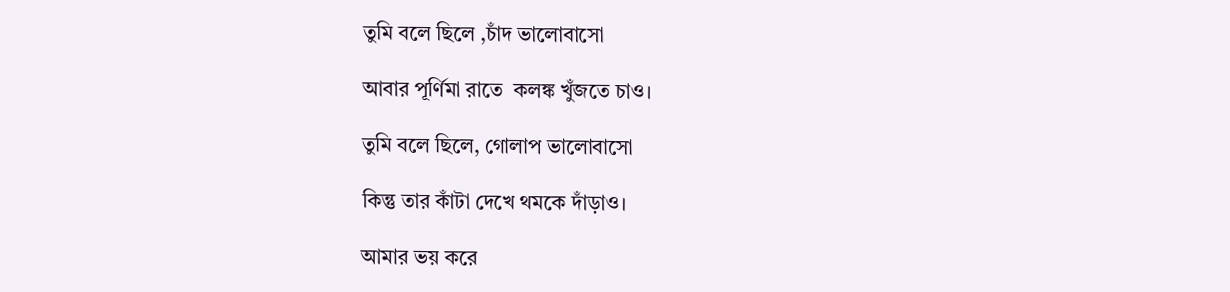তুমি বলে ছিলে ,চাঁদ ভালোবাসো

আবার পূর্ণিমা রাতে  কলঙ্ক খুঁজতে চাও।

তুমি বলে ছিলে, গোলাপ ভালোবাসো

কিন্তু তার কাঁটা দেখে থমকে দাঁড়াও।

আমার ভয় করে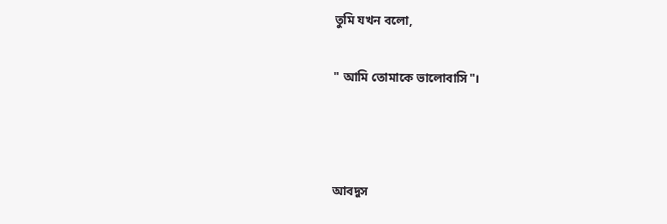তুমি যখন বলো,

" আমি তোমাকে ভালোবাসি"।



আবদুস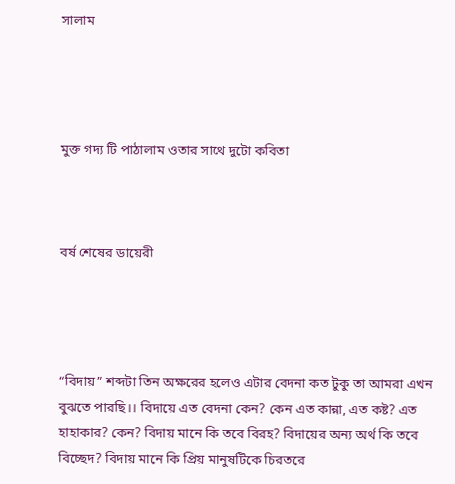সালাম




মুক্ত গদ্য টি পাঠালাম ওতার সাথে দুটো কবিতা



বর্ষ শেষের ডায়েরী




“বিদায়” শব্দটা তিন অক্ষরের হলেও এটার বেদনা কত টুকু তা আমরা এখন বুঝতে পারছি।। বিদায়ে এত বেদনা কেন? কেন এত কান্না, এত কষ্ট? এত হাহাকার? কেন? বিদায় মানে কি তবে বিরহ? বিদায়ের অন্য অর্থ কি তবে বিচ্ছেদ? বিদায় মানে কি প্রিয় মানুষটিকে চিরতরে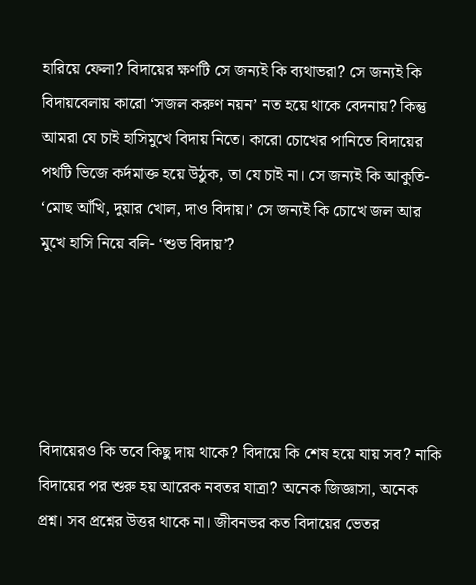হারিয়ে ফেলা? বিদায়ের ক্ষণটি সে জন্যই কি ব্যথাভরা? সে জন্যই কি বিদায়বেলায় কারো ‘সজল করুণ নয়ন’ নত হয়ে থাকে বেদনায়? কিন্তু আমরা যে চাই হাসিমুখে বিদায় নিতে। কারো চোখের পানিতে বিদায়ের পথটি ভিজে কর্দমাক্ত হয়ে উঠুক, তা যে চাই না। সে জন্যই কি আকুতি- ‘মোছ আঁখি, দুয়ার খোল, দাও বিদায়।’ সে জন্যই কি চোখে জল আর মুখে হাসি নিয়ে বলি- ‘শুভ বিদায়’?





বিদায়েরও কি তবে কিছু দায় থাকে? বিদায়ে কি শেষ হয়ে যায় সব? নাকি বিদায়ের পর শুরু হয় আরেক নবতর যাত্রা? অনেক জিজ্ঞাসা, অনেক প্রশ্ন। সব প্রশ্নের উত্তর থাকে না। জীবনভর কত বিদায়ের ভেতর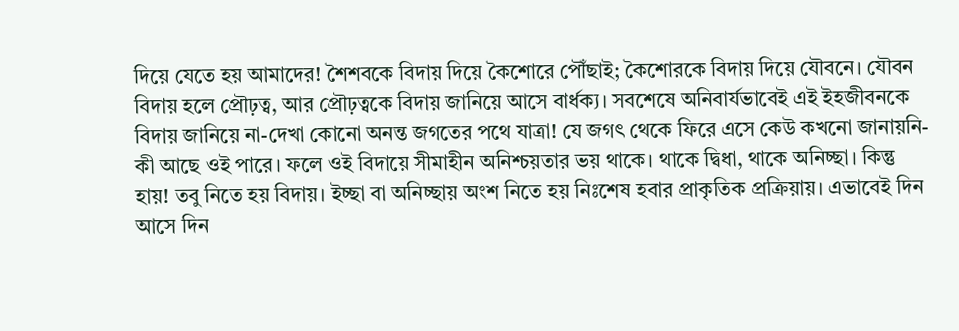দিয়ে যেতে হয় আমাদের! শৈশবকে বিদায় দিয়ে কৈশোরে পৌঁছাই; কৈশোরকে বিদায় দিয়ে যৌবনে। যৌবন বিদায় হলে প্রৌঢ়ত্ব, আর প্রৌঢ়ত্বকে বিদায় জানিয়ে আসে বার্ধক্য। সবশেষে অনিবার্যভাবেই এই ইহজীবনকে বিদায় জানিয়ে না-দেখা কোনো অনন্ত জগতের পথে যাত্রা! যে জগৎ থেকে ফিরে এসে কেউ কখনো জানায়নি- কী আছে ওই পারে। ফলে ওই বিদায়ে সীমাহীন অনিশ্চয়তার ভয় থাকে। থাকে দ্বিধা, থাকে অনিচ্ছা। কিন্তু হায়! তবু নিতে হয় বিদায়। ইচ্ছা বা অনিচ্ছায় অংশ নিতে হয় নিঃশেষ হবার প্রাকৃতিক প্রক্রিয়ায়। এভাবেই দিন আসে দিন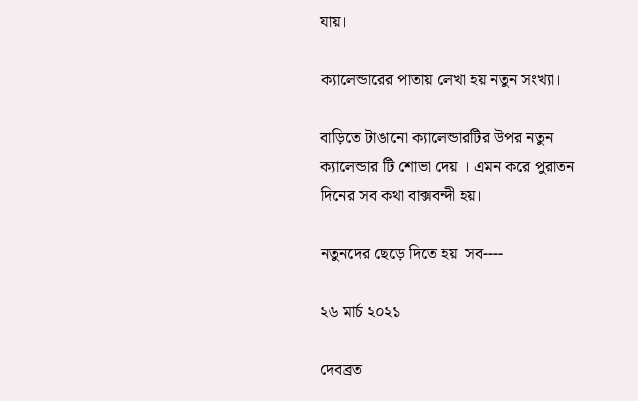যায়।

ক্যালেন্ডারের পাতায় লেখা হয় নতুন সংখ্যা।

বাড়িতে টাঙানো ক্যালেন্ডারটির উপর নতুন ক্যালেন্ডার টি শোভা দেয় । এমন করে পুরাতন দিনের সব কথা বাক্সবন্দী হয়।

নতুনদের ছেড়ে দিতে হয়  সব----

২৬ মার্চ ২০২১

দেবব্রত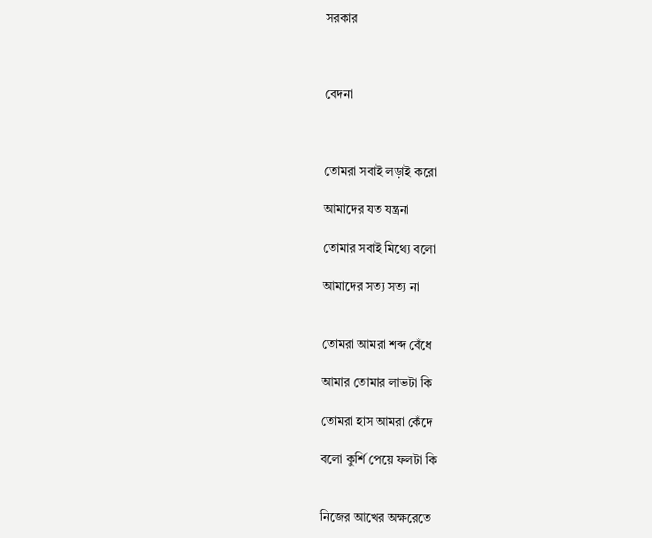সরকার



বেদনা



তোমরা সবাই লড়াই করো

আমাদের যত যন্ত্রনা

তোমার সবাই মিথ্যে বলো

আমাদের সত্য সত্য না


তোমরা আমরা শব্দ বেঁধে

আমার তোমার লাভটা কি

তোমরা হাস আমরা কেঁদে

বলো কুর্শি পেয়ে ফলটা কি


নিজের আখের অক্ষরেতে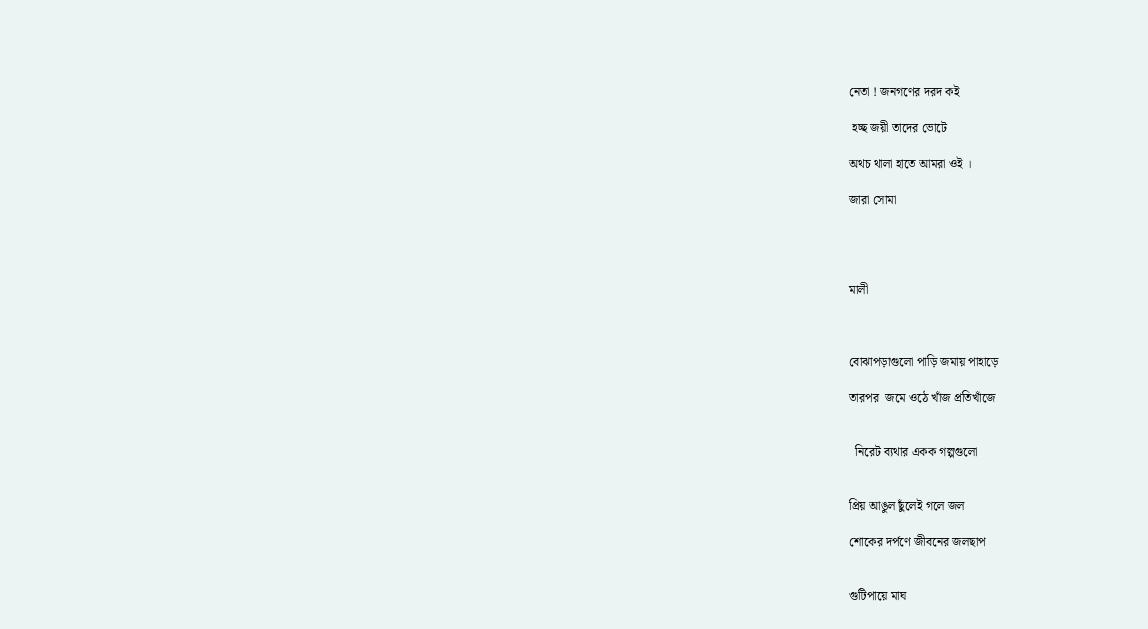নেতা ! জনগণের দরদ কই

 হচ্ছ জয়ী তাদের ভোটে

অথচ থালা হাতে আমরা ওই ।

জারা সোমা




মালী



বোঝাপড়াগুলো পাড়ি জমায় পাহাড়ে

তারপর  জমে ওঠে খাঁজ প্রতিখাঁজে


  নিরেট ব্যথার একক গল্পগুলো


প্রিয় আঙুল ছুঁলেই গলে জল

শোকের দর্পণে জীবনের জলছাপ


গুটিপায়ে মাঘ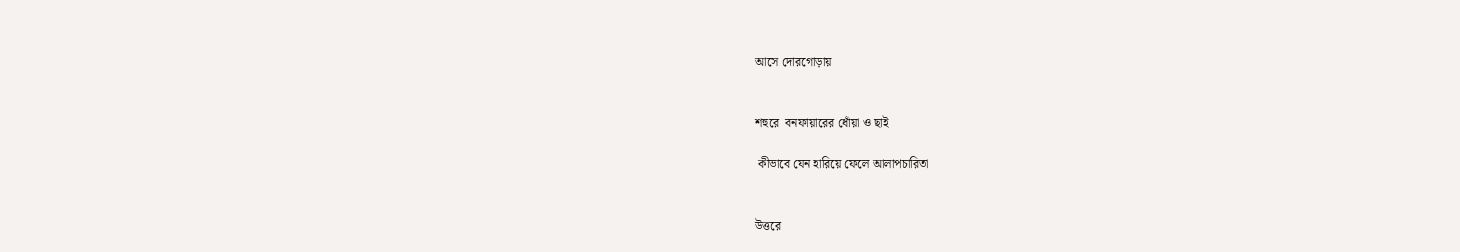আসে দোরগোড়ায়


শহুরে  বনফায়ারের ধোঁয়া ও ছাই

 কীভাবে যেন হারিয়ে ফেলে আলাপচারিতা


উত্তরে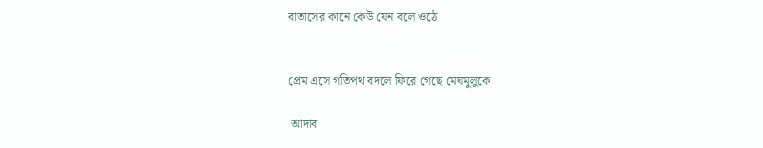বাতাসের কানে কেউ যেন বলে ওঠে


প্রেম এসে গতিপথ বদলে ফিরে গেছে মেঘমুলুকে

 আদাব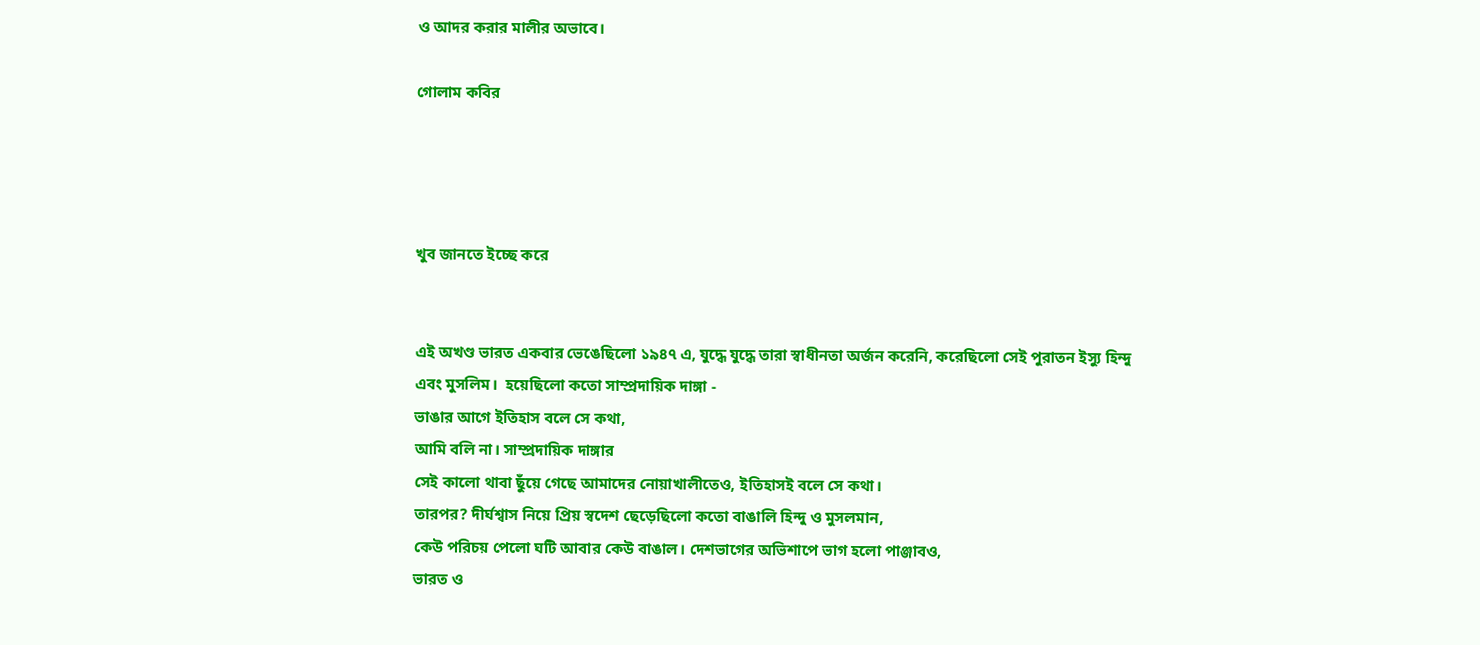ও আদর করার মালীর অভাবে।

গোলাম কবির




খুব জানতে ইচ্ছে করে


এই অখণ্ড ভারত একবার ভেঙেছিলো ১৯৪৭ এ, যুদ্ধে যুদ্ধে তারা স্বাধীনতা অর্জন করেনি, করেছিলো সেই পুরাতন ইস্যু হিন্দু এবং মুসলিম।  হয়েছিলো কতো সাম্প্রদায়িক দাঙ্গা -
ভাঙার আগে ইতিহাস বলে সে কথা,
আমি বলি না। সাম্প্রদায়িক দাঙ্গার
সেই কালো থাবা ছুঁয়ে গেছে আমাদের নোয়াখালীতেও, ইতিহাসই বলে সে কথা।
তারপর? দীর্ঘশ্বাস নিয়ে প্রিয় স্বদেশ ছেড়েছিলো কতো বাঙালি হিন্দু ও মুসলমান,
কেউ পরিচয় পেলো ঘটি আবার কেউ বাঙাল। দেশভাগের অভিশাপে ভাগ হলো পাঞ্জাবও,
ভারত ও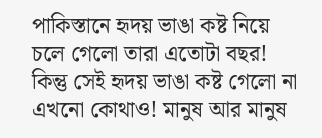পাকিস্তানে হৃদয় ভাঙা কষ্ট নিয়ে
চলে গেলো তারা এতোটা বছর!
কিন্তু সেই হৃদয় ভাঙা কষ্ট গেলো না
এখনো কোথাও! মানুষ আর মানুষ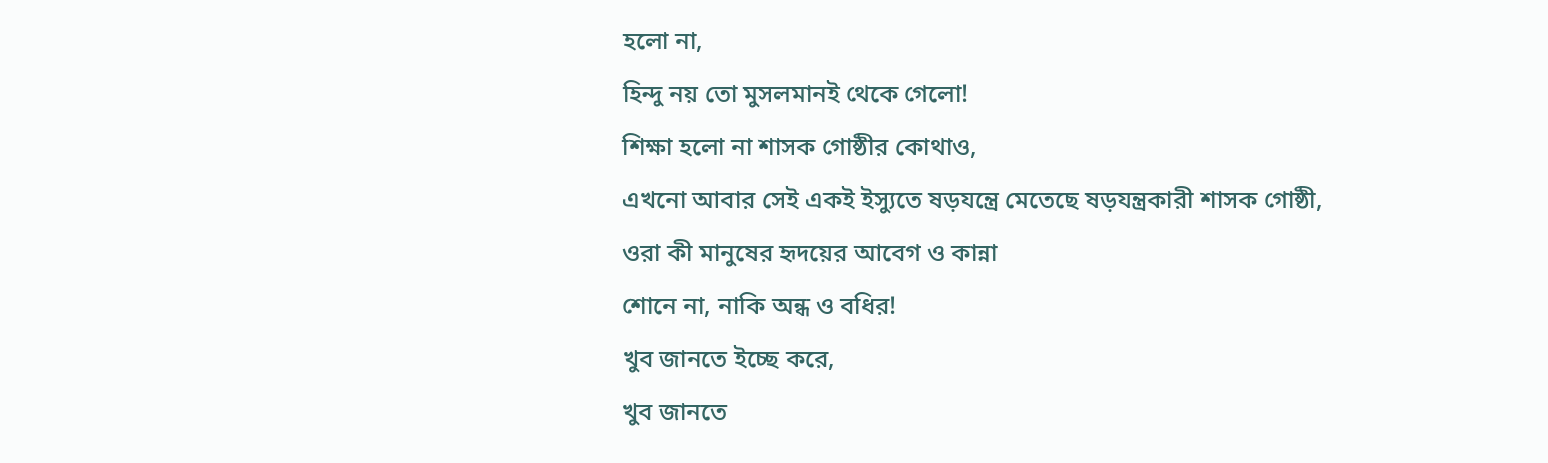হলো না,
হিন্দু নয় তো মুসলমানই থেকে গেলো!
শিক্ষা হলো না শাসক গোষ্ঠীর কোথাও,
এখনো আবার সেই একই ইস্যুতে ষড়যন্ত্রে মেতেছে ষড়যন্ত্রকারী শাসক গোষ্ঠী,
ওরা কী মানুষের হৃদয়ের আবেগ ও কান্না
শোনে না, নাকি অন্ধ ও বধির!
খুব জানতে ইচ্ছে করে,
খুব জানতে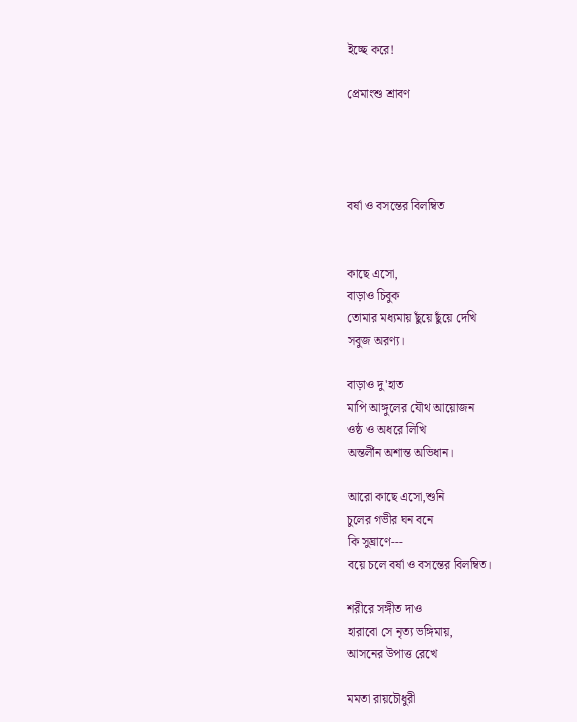ইচ্ছে করে!

প্রেমাংশু শ্রাবণ




বর্ষা ও বসন্তের বিলম্বিত


কাছে এসো,
বাড়াও চিবুক
তোমার মধ্যমায় ছুঁয়ে ছুঁয়ে দেখি
সবুজ অরণ্য।

বাড়াও দু'হাত
মাপি আঙ্গুলের যৌথ আয়োজন
ওষ্ঠ ও অধরে লিখি
অন্তর্লীন অশান্ত অভিধান।

আরো কাছে এসো,শুনি
চুলের গভীর ঘন বনে
কি সুঘ্রাণে---
বয়ে চলে বর্ষা ও বসন্তের বিলম্বিত।

শরীরে সঙ্গীত দাও
হারাবো সে নৃত্য ভঙ্গিমায়,
আসনের উপাত্ত রেখে

মমতা রায়চৌধুরী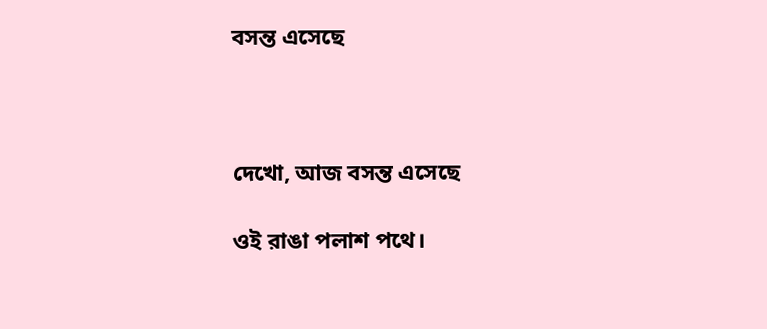বসন্ত এসেছে



দেখো, আজ বসন্ত এসেছে

ওই রাঙা পলাশ পথে।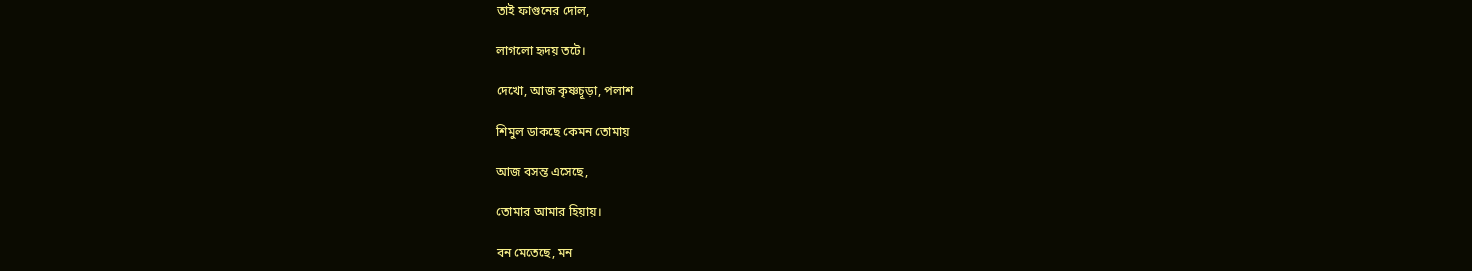তাই ফাগুনের দোল,

লাগলো হৃদয় তটে।

দেখো, আজ কৃষ্ণচূড়া, পলাশ

শিমুল ডাকছে কেমন তোমায়

আজ বসন্ত এসেছে,

তোমার আমার হিয়ায়।

বন মেতেছে, মন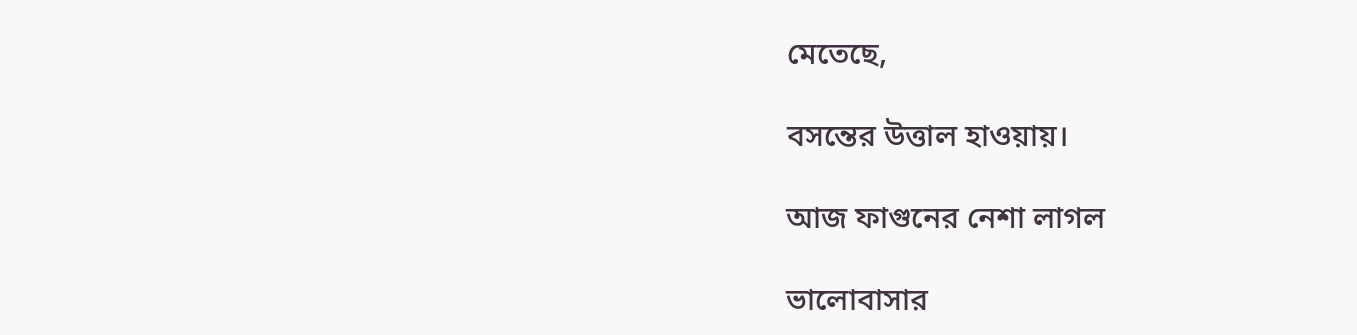মেতেছে,

বসন্তের উত্তাল হাওয়ায়।

আজ ফাগুনের নেশা লাগল

ভালোবাসার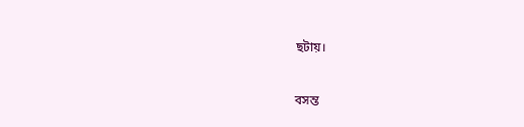ছটায়।

বসন্ত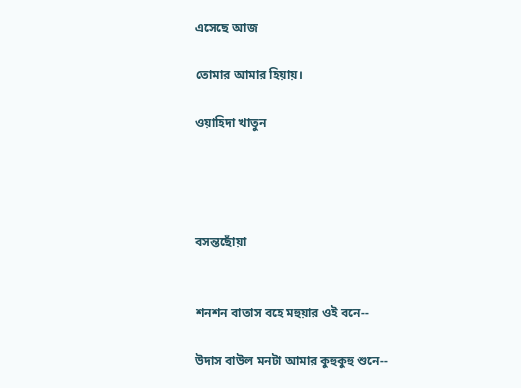এসেছে আজ

তোমার আমার হিয়ায়।

ওয়াহিদা খাতুন




বসন্তছোঁয়া


শনশন বাতাস বহে মহুয়ার ওই বনে--

উদাস বাউল মনটা আমার কুহুকুহু শুনে--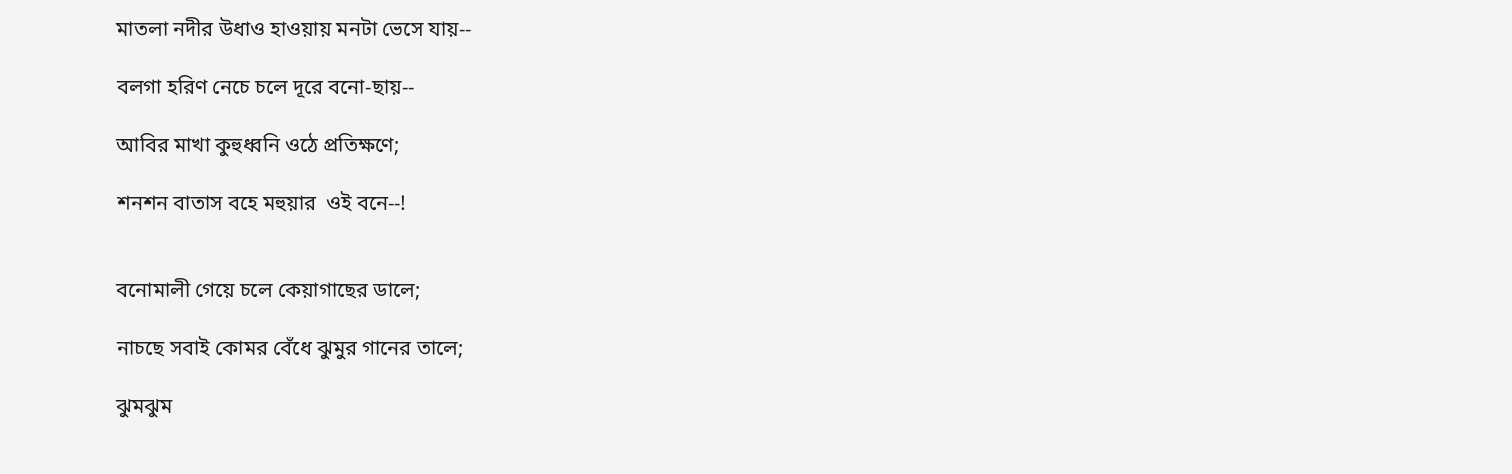মাতলা নদীর উধাও হাওয়ায় মনটা ভেসে যায়--

বলগা হরিণ নেচে চলে দূরে বনো-ছায়--

আবির মাখা কুহুধ্বনি ওঠে প্রতিক্ষণে;

শনশন বাতাস বহে মহুয়ার  ওই বনে--!


বনোমালী গেয়ে চলে কেয়াগাছের ডালে;

নাচছে সবাই কোমর বেঁধে ঝুমুর গানের তালে;

ঝুমঝুম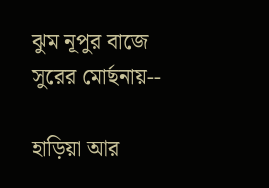ঝুম নূপুর বাজে সুরের মোর্ছনায়--

হাড়িয়া আর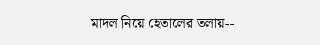মাদল নিয়ে হেতালের তলায়--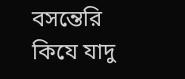বসন্তেরি কিযে যাদু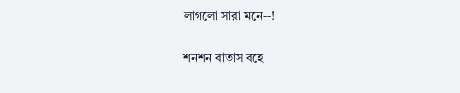লাগলো সারা মনে--!

শনশন বাতাস বহে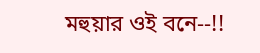মহুয়ার ওই বনে--!!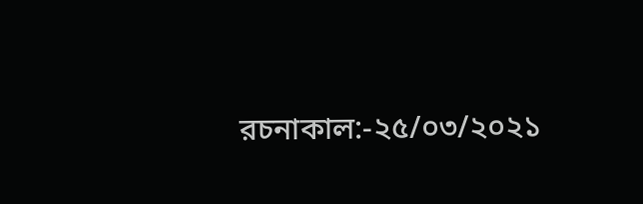রচনাকাল:-২৫/০৩/২০২১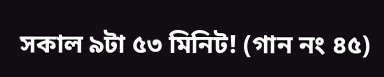সকাল ৯টা ৫৩ মিনিট! (গান নং ৪৫)